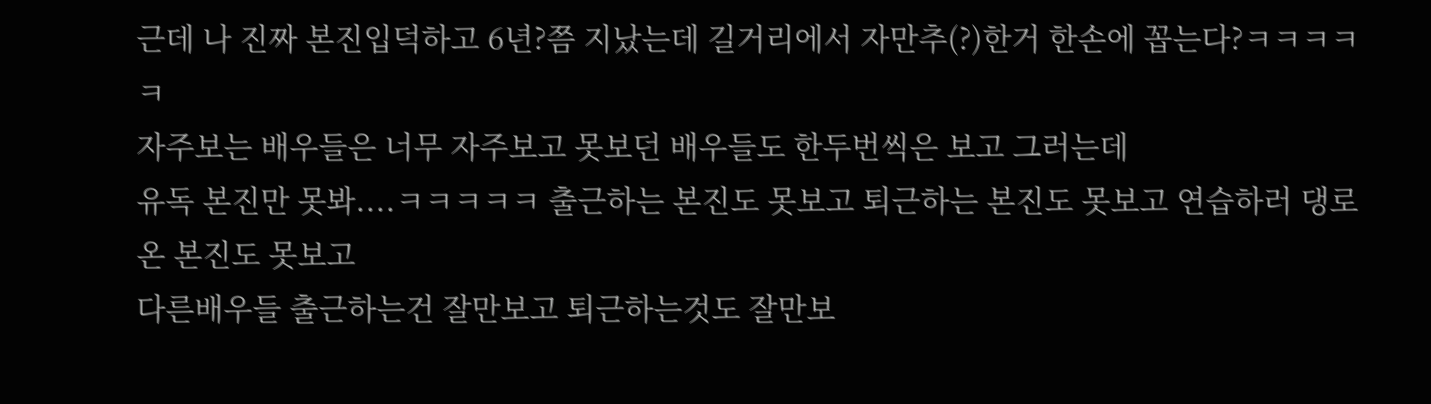근데 나 진짜 본진입덕하고 6년?쯤 지났는데 길거리에서 자만추(?)한거 한손에 꼽는다?ㅋㅋㅋㅋㅋ
자주보는 배우들은 너무 자주보고 못보던 배우들도 한두번씩은 보고 그러는데
유독 본진만 못봐....ㅋㅋㅋㅋㅋ 출근하는 본진도 못보고 퇴근하는 본진도 못보고 연습하러 댕로 온 본진도 못보고
다른배우들 출근하는건 잘만보고 퇴근하는것도 잘만보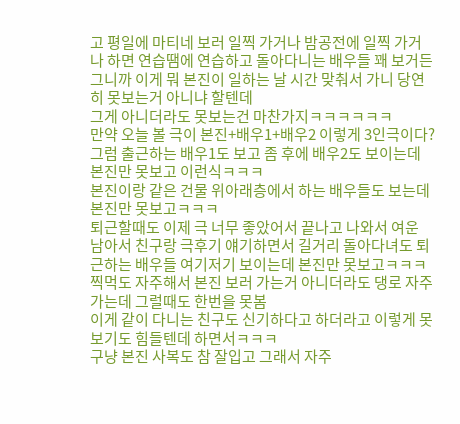고 평일에 마티네 보러 일찍 가거나 밤공전에 일찍 가거나 하면 연습땜에 연습하고 돌아다니는 배우들 꽤 보거든
그니까 이게 뭐 본진이 일하는 날 시간 맞춰서 가니 당연히 못보는거 아니냐 할텐데
그게 아니더라도 못보는건 마찬가지ㅋㅋㅋㅋㅋㅋ
만약 오늘 볼 극이 본진+배우1+배우2 이렇게 3인극이다?
그럼 출근하는 배우1도 보고 좀 후에 배우2도 보이는데 본진만 못보고 이런식ㅋㅋㅋ
본진이랑 같은 건물 위아래층에서 하는 배우들도 보는데 본진만 못보고ㅋㅋㅋ
퇴근할때도 이제 극 너무 좋았어서 끝나고 나와서 여운 남아서 친구랑 극후기 얘기하면서 길거리 돌아다녀도 퇴근하는 배우들 여기저기 보이는데 본진만 못보고ㅋㅋㅋ
찍먹도 자주해서 본진 보러 가는거 아니더라도 댕로 자주 가는데 그럴때도 한번을 못봄
이게 같이 다니는 친구도 신기하다고 하더라고 이렇게 못보기도 힘들텐데 하면서ㅋㅋㅋ
구냥 본진 사복도 참 잘입고 그래서 자주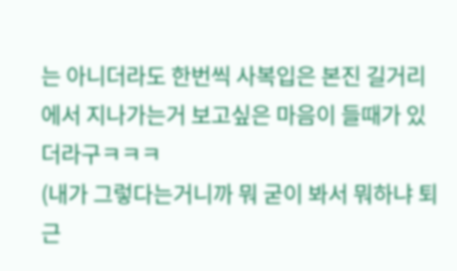는 아니더라도 한번씩 사복입은 본진 길거리에서 지나가는거 보고싶은 마음이 들때가 있더라구ㅋㅋㅋ
(내가 그렇다는거니까 뭐 굳이 봐서 뭐하냐 퇴근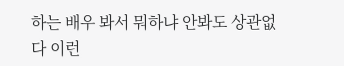하는 배우 봐서 뭐하냐 안봐도 상관없다 이런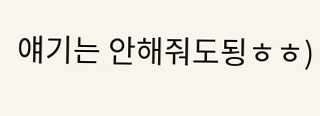얘기는 안해줘도됭ㅎㅎ)